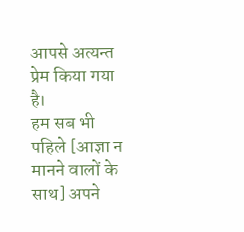आपसे अत्यन्त प्रेम किया गया है।
हम सब भी पहिले [आज्ञा न मानने वालों के साथ] अपने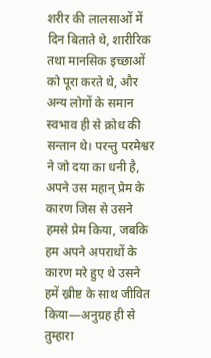शरीर की लालसाओं में दिन बिताते थे, शारीरिक तथा मानसिक इच्छाओं को पूरा करते थे, और अन्य लोगों के समान स्वभाव ही से क्रोध की सन्तान थे। परन्तु परमेश्वर ने जो दया का धनी है, अपने उस महान् प्रेम के कारण जिस से उसने हमसे प्रेम किया, जबकि हम अपने अपराधों के कारण मरे हुए थे उसने हमें ख्रीष्ट के साथ जीवित किया—अनुग्रह ही से तुम्हारा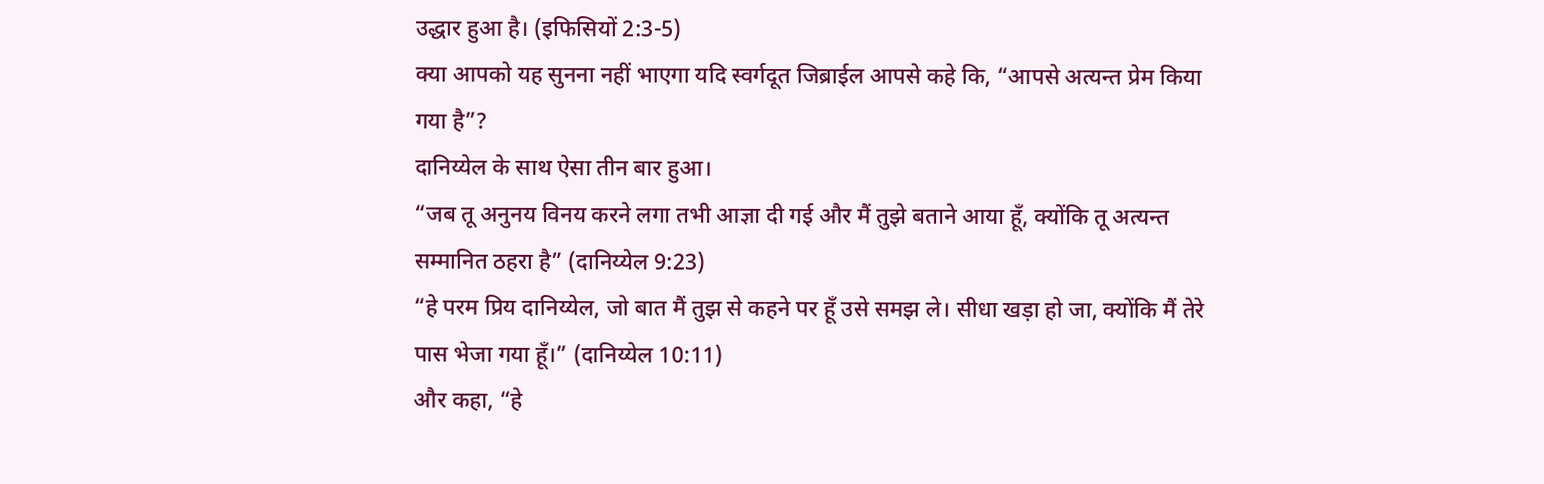उद्धार हुआ है। (इफिसियों 2:3-5)
क्या आपको यह सुनना नहीं भाएगा यदि स्वर्गदूत जिब्राईल आपसे कहे कि, “आपसे अत्यन्त प्रेम किया गया है”?
दानिय्येल के साथ ऐसा तीन बार हुआ।
“जब तू अनुनय विनय करने लगा तभी आज्ञा दी गई और मैं तुझे बताने आया हूँ, क्योंकि तू अत्यन्त सम्मानित ठहरा है” (दानिय्येल 9:23)
“हे परम प्रिय दानिय्येल, जो बात मैं तुझ से कहने पर हूँ उसे समझ ले। सीधा खड़ा हो जा, क्योंकि मैं तेरे पास भेजा गया हूँ।” (दानिय्येल 10:11)
और कहा, “हे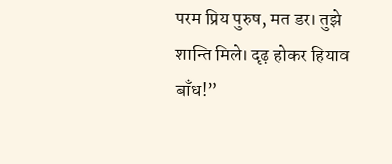परम प्रिय पुरुष, मत डर। तुझे शान्ति मिले। दृढ़ होकर हियाव बाँध!”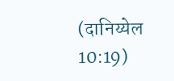(दानिय्येल 10:19)